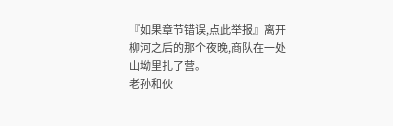『如果章节错误,点此举报』离开柳河之后的那个夜晚,商队在一处山坳里扎了营。
老孙和伙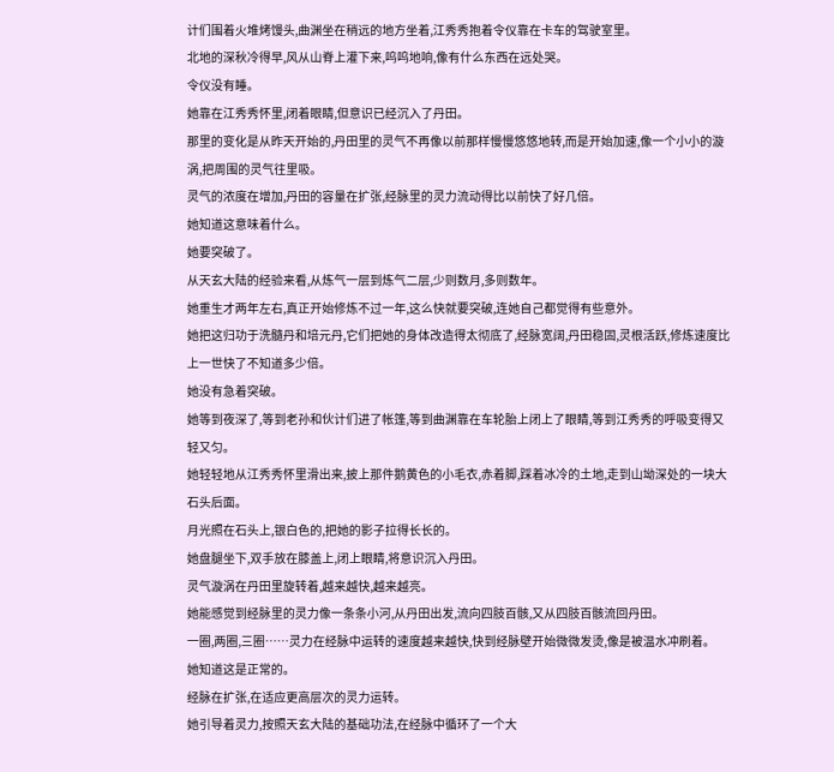计们围着火堆烤馒头,曲渊坐在稍远的地方坐着,江秀秀抱着令仪靠在卡车的驾驶室里。
北地的深秋冷得早,风从山脊上灌下来,呜呜地响,像有什么东西在远处哭。
令仪没有睡。
她靠在江秀秀怀里,闭着眼睛,但意识已经沉入了丹田。
那里的变化是从昨天开始的,丹田里的灵气不再像以前那样慢慢悠悠地转,而是开始加速,像一个小小的漩涡,把周围的灵气往里吸。
灵气的浓度在增加,丹田的容量在扩张,经脉里的灵力流动得比以前快了好几倍。
她知道这意味着什么。
她要突破了。
从天玄大陆的经验来看,从炼气一层到炼气二层,少则数月,多则数年。
她重生才两年左右,真正开始修炼不过一年,这么快就要突破,连她自己都觉得有些意外。
她把这归功于洗髓丹和培元丹,它们把她的身体改造得太彻底了,经脉宽阔,丹田稳固,灵根活跃,修炼速度比上一世快了不知道多少倍。
她没有急着突破。
她等到夜深了,等到老孙和伙计们进了帐篷,等到曲渊靠在车轮胎上闭上了眼睛,等到江秀秀的呼吸变得又轻又匀。
她轻轻地从江秀秀怀里滑出来,披上那件鹅黄色的小毛衣,赤着脚,踩着冰冷的土地,走到山坳深处的一块大石头后面。
月光照在石头上,银白色的,把她的影子拉得长长的。
她盘腿坐下,双手放在膝盖上,闭上眼睛,将意识沉入丹田。
灵气漩涡在丹田里旋转着,越来越快,越来越亮。
她能感觉到经脉里的灵力像一条条小河,从丹田出发,流向四肢百骸,又从四肢百骸流回丹田。
一圈,两圈,三圈……灵力在经脉中运转的速度越来越快,快到经脉壁开始微微发烫,像是被温水冲刷着。
她知道这是正常的。
经脉在扩张,在适应更高层次的灵力运转。
她引导着灵力,按照天玄大陆的基础功法,在经脉中循环了一个大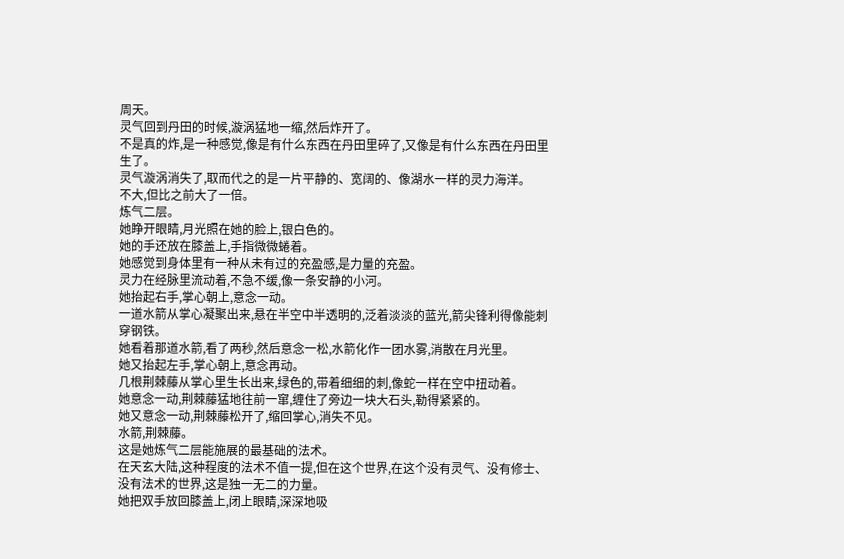周天。
灵气回到丹田的时候,漩涡猛地一缩,然后炸开了。
不是真的炸,是一种感觉,像是有什么东西在丹田里碎了,又像是有什么东西在丹田里生了。
灵气漩涡消失了,取而代之的是一片平静的、宽阔的、像湖水一样的灵力海洋。
不大,但比之前大了一倍。
炼气二层。
她睁开眼睛,月光照在她的脸上,银白色的。
她的手还放在膝盖上,手指微微蜷着。
她感觉到身体里有一种从未有过的充盈感,是力量的充盈。
灵力在经脉里流动着,不急不缓,像一条安静的小河。
她抬起右手,掌心朝上,意念一动。
一道水箭从掌心凝聚出来,悬在半空中半透明的,泛着淡淡的蓝光,箭尖锋利得像能刺穿钢铁。
她看着那道水箭,看了两秒,然后意念一松,水箭化作一团水雾,消散在月光里。
她又抬起左手,掌心朝上,意念再动。
几根荆棘藤从掌心里生长出来,绿色的,带着细细的刺,像蛇一样在空中扭动着。
她意念一动,荆棘藤猛地往前一窜,缠住了旁边一块大石头,勒得紧紧的。
她又意念一动,荆棘藤松开了,缩回掌心,消失不见。
水箭,荆棘藤。
这是她炼气二层能施展的最基础的法术。
在天玄大陆,这种程度的法术不值一提,但在这个世界,在这个没有灵气、没有修士、没有法术的世界,这是独一无二的力量。
她把双手放回膝盖上,闭上眼睛,深深地吸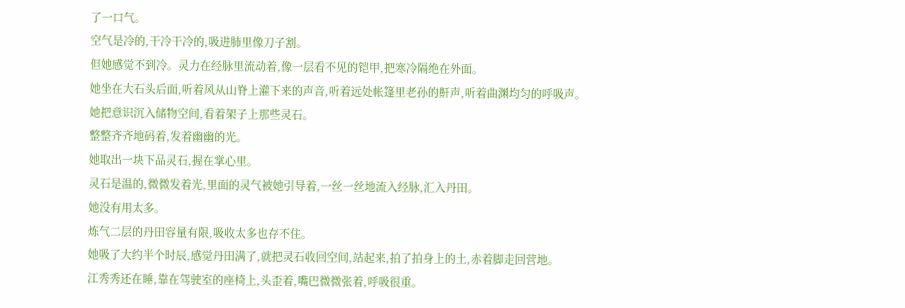了一口气。
空气是冷的,干冷干冷的,吸进肺里像刀子割。
但她感觉不到冷。灵力在经脉里流动着,像一层看不见的铠甲,把寒冷隔绝在外面。
她坐在大石头后面,听着风从山脊上灌下来的声音,听着远处帐篷里老孙的鼾声,听着曲渊均匀的呼吸声。
她把意识沉入储物空间,看着架子上那些灵石。
整整齐齐地码着,发着幽幽的光。
她取出一块下品灵石,握在掌心里。
灵石是温的,微微发着光,里面的灵气被她引导着,一丝一丝地流入经脉,汇入丹田。
她没有用太多。
炼气二层的丹田容量有限,吸收太多也存不住。
她吸了大约半个时辰,感觉丹田满了,就把灵石收回空间,站起来,拍了拍身上的土,赤着脚走回营地。
江秀秀还在睡,靠在驾驶室的座椅上,头歪着,嘴巴微微张着,呼吸很重。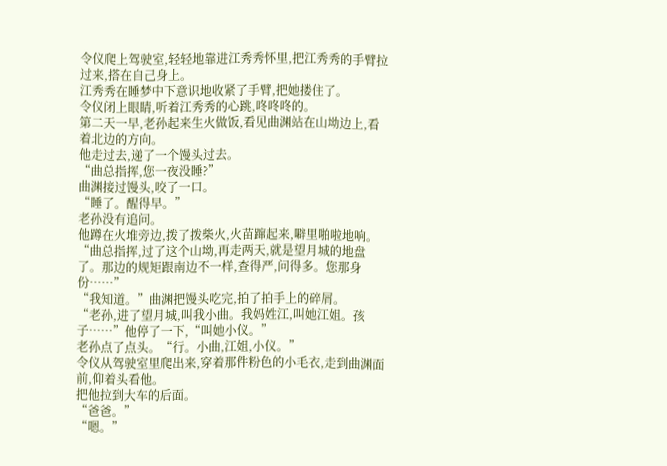令仪爬上驾驶室,轻轻地靠进江秀秀怀里,把江秀秀的手臂拉过来,搭在自己身上。
江秀秀在睡梦中下意识地收紧了手臂,把她搂住了。
令仪闭上眼睛,听着江秀秀的心跳,咚咚咚的。
第二天一早,老孙起来生火做饭,看见曲渊站在山坳边上,看着北边的方向。
他走过去,递了一个馒头过去。
“曲总指挥,您一夜没睡?”
曲渊接过馒头,咬了一口。
“睡了。醒得早。”
老孙没有追问。
他蹲在火堆旁边,拨了拨柴火,火苗蹿起来,噼里啪啦地响。
“曲总指挥,过了这个山坳,再走两天,就是望月城的地盘了。那边的规矩跟南边不一样,查得严,问得多。您那身份……”
“我知道。”曲渊把馒头吃完,拍了拍手上的碎屑。
“老孙,进了望月城,叫我小曲。我妈姓江,叫她江姐。孩子……”他停了一下,“叫她小仪。”
老孙点了点头。“行。小曲,江姐,小仪。”
令仪从驾驶室里爬出来,穿着那件粉色的小毛衣,走到曲渊面前,仰着头看他。
把他拉到大车的后面。
“爸爸。”
“嗯。”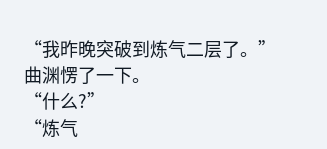“我昨晚突破到炼气二层了。”
曲渊愣了一下。
“什么?”
“炼气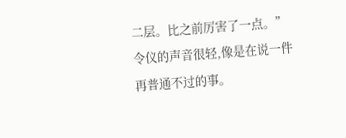二层。比之前厉害了一点。”令仪的声音很轻,像是在说一件再普通不过的事。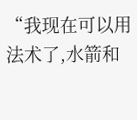“我现在可以用法术了,水箭和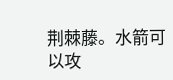荆棘藤。水箭可以攻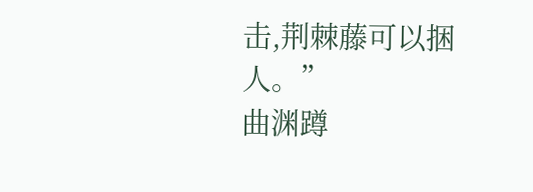击,荆棘藤可以捆人。”
曲渊蹲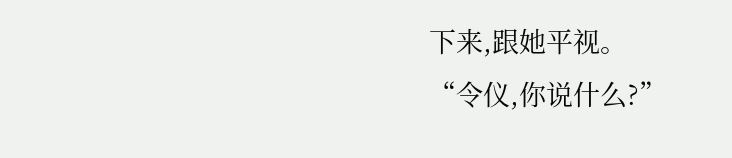下来,跟她平视。
“令仪,你说什么?”